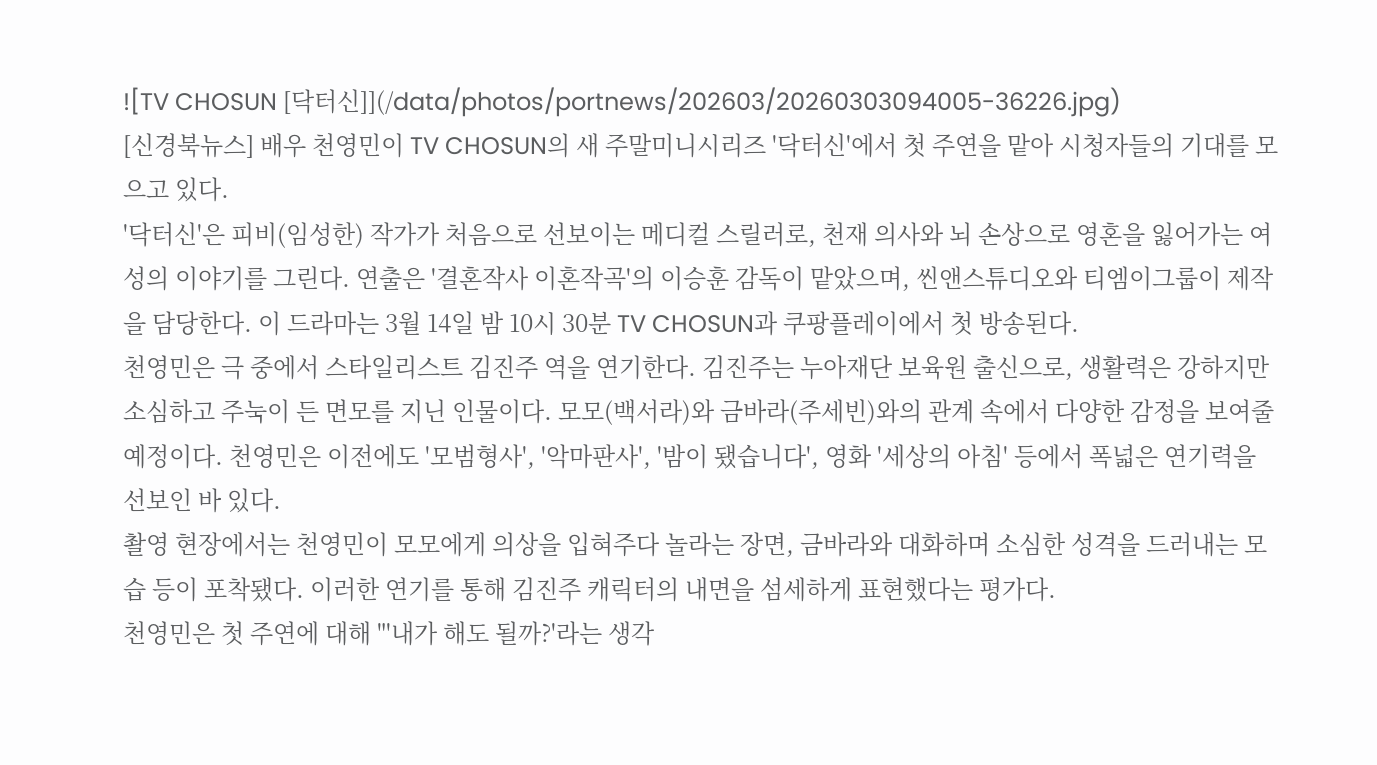![TV CHOSUN [닥터신]](/data/photos/portnews/202603/20260303094005-36226.jpg)
[신경북뉴스] 배우 천영민이 TV CHOSUN의 새 주말미니시리즈 '닥터신'에서 첫 주연을 맡아 시청자들의 기대를 모으고 있다.
'닥터신'은 피비(임성한) 작가가 처음으로 선보이는 메디컬 스릴러로, 천재 의사와 뇌 손상으로 영혼을 잃어가는 여성의 이야기를 그린다. 연출은 '결혼작사 이혼작곡'의 이승훈 감독이 맡았으며, 씬앤스튜디오와 티엠이그룹이 제작을 담당한다. 이 드라마는 3월 14일 밤 10시 30분 TV CHOSUN과 쿠팡플레이에서 첫 방송된다.
천영민은 극 중에서 스타일리스트 김진주 역을 연기한다. 김진주는 누아재단 보육원 출신으로, 생활력은 강하지만 소심하고 주눅이 든 면모를 지닌 인물이다. 모모(백서라)와 금바라(주세빈)와의 관계 속에서 다양한 감정을 보여줄 예정이다. 천영민은 이전에도 '모범형사', '악마판사', '밤이 됐습니다', 영화 '세상의 아침' 등에서 폭넓은 연기력을 선보인 바 있다.
촬영 현장에서는 천영민이 모모에게 의상을 입혀주다 놀라는 장면, 금바라와 대화하며 소심한 성격을 드러내는 모습 등이 포착됐다. 이러한 연기를 통해 김진주 캐릭터의 내면을 섬세하게 표현했다는 평가다.
천영민은 첫 주연에 대해 "'내가 해도 될까?'라는 생각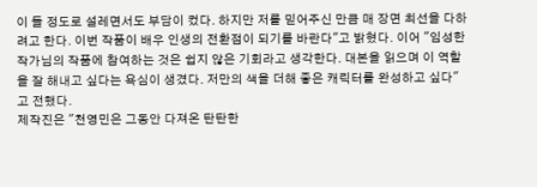이 들 정도로 설레면서도 부담이 컸다. 하지만 저를 믿어주신 만큼 매 장면 최선을 다하려고 한다. 이번 작품이 배우 인생의 전환점이 되기를 바란다"고 밝혔다. 이어 "임성한 작가님의 작품에 참여하는 것은 쉽지 않은 기회라고 생각한다. 대본을 읽으며 이 역할을 잘 해내고 싶다는 욕심이 생겼다. 저만의 색을 더해 좋은 캐릭터를 완성하고 싶다"고 전했다.
제작진은 "천영민은 그동안 다져온 탄탄한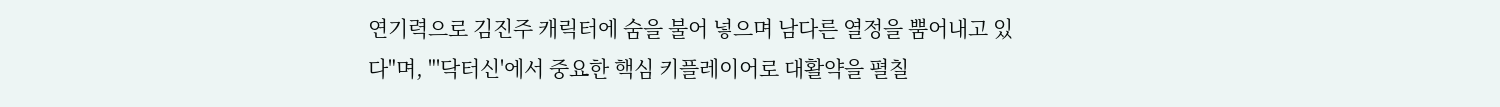연기력으로 김진주 캐릭터에 숨을 불어 넣으며 남다른 열정을 뿜어내고 있다"며, "'닥터신'에서 중요한 핵심 키플레이어로 대활약을 펼칠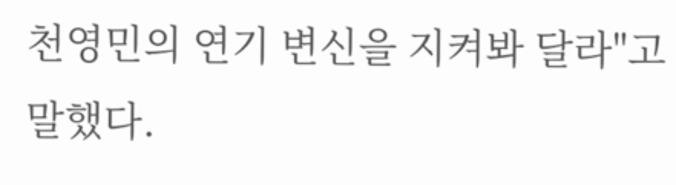천영민의 연기 변신을 지켜봐 달라"고 말했다.